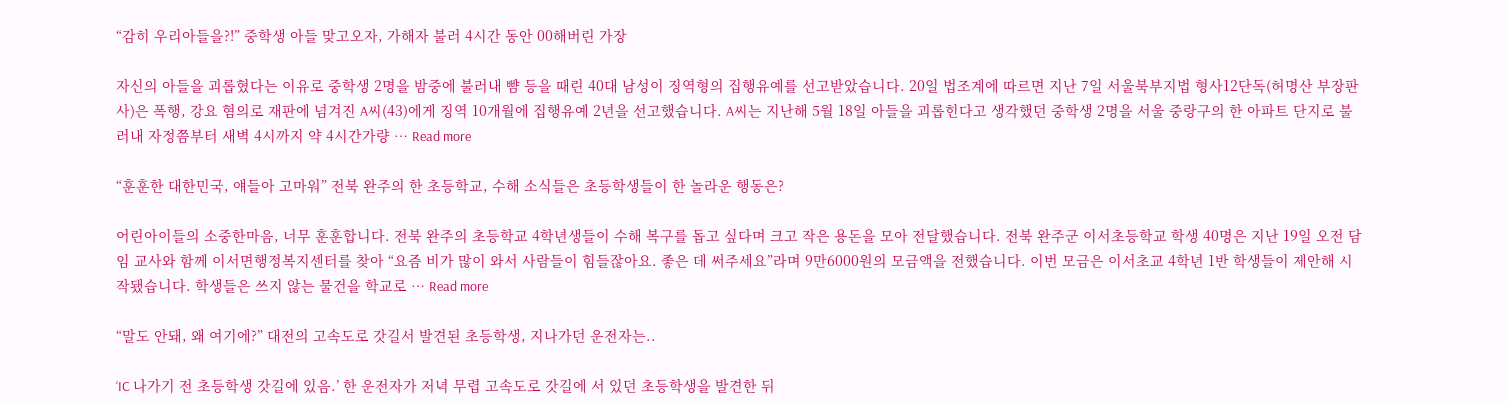“감히 우리아들을?!” 중학생 아들 맞고오자, 가해자 불러 4시간 동안 00해버린 가장

자신의 아들을 괴롭혔다는 이유로 중학생 2명을 밤중에 불러내 뺨 등을 때린 40대 남성이 징역형의 집행유예를 선고받았습니다. 20일 법조계에 따르면 지난 7일 서울북부지법 형사12단독(허명산 부장판사)은 폭행, 강요 혐의로 재판에 넘겨진 A씨(43)에게 징역 10개월에 집행유예 2년을 선고했습니다. A씨는 지난해 5월 18일 아들을 괴롭힌다고 생각했던 중학생 2명을 서울 중랑구의 한 아파트 단지로 불러내 자정쯤부터 새벽 4시까지 약 4시간가량 … Read more

“훈훈한 대한민국, 얘들아 고마워” 전북 완주의 한 초등학교, 수해 소식들은 초등학생들이 한 놀라운 행동은?

어린아이들의 소중한마음, 너무 훈훈합니다. 전북 완주의 초등학교 4학년생들이 수해 복구를 돕고 싶다며 크고 작은 용돈을 모아 전달했습니다. 전북 완주군 이서초등학교 학생 40명은 지난 19일 오전 담임 교사와 함께 이서면행정복지센터를 찾아 “요즘 비가 많이 와서 사람들이 힘들잖아요. 좋은 데 써주세요”라며 9만6000원의 모금액을 전했습니다. 이번 모금은 이서초교 4학년 1반 학생들이 제안해 시작됐습니다. 학생들은 쓰지 않는 물건을 학교로 … Read more

“말도 안돼, 왜 여기에?” 대전의 고속도로 갓길서 발견된 초등학생, 지나가던 운전자는..

‘IC 나가기 전 초등학생 갓길에 있음.’ 한 운전자가 저녁 무렵 고속도로 갓길에 서 있던 초등학생을 발견한 뒤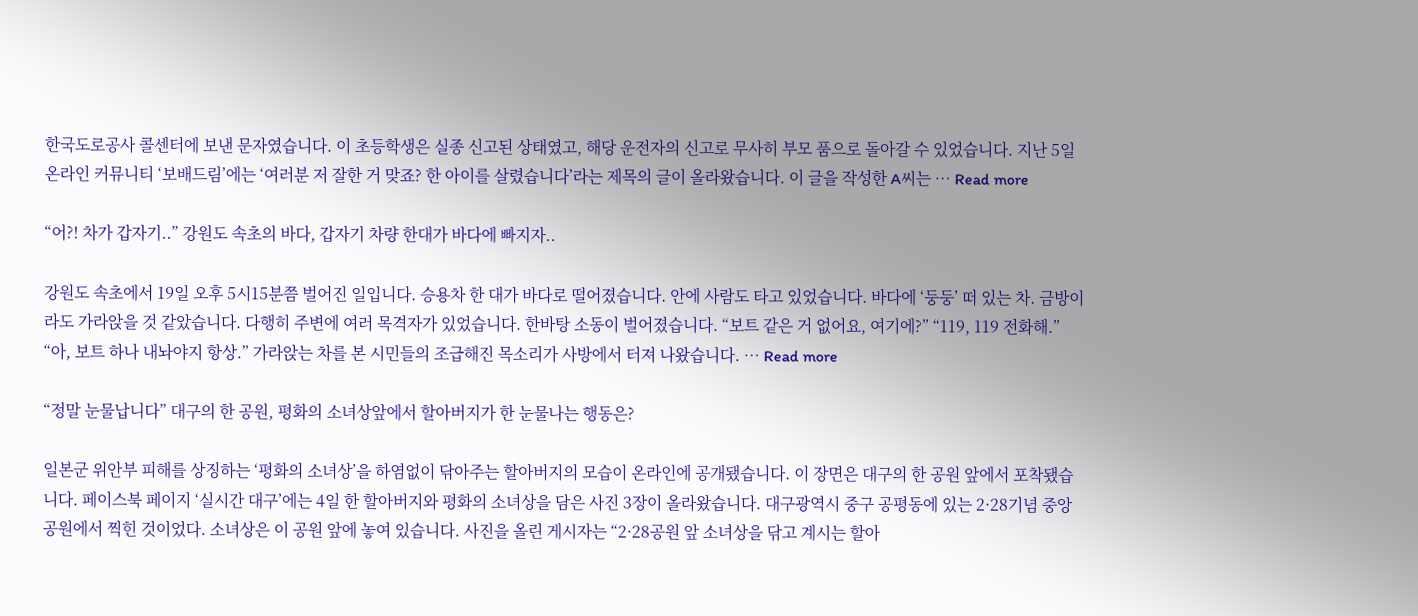한국도로공사 콜센터에 보낸 문자였습니다. 이 초등학생은 실종 신고된 상태였고, 해당 운전자의 신고로 무사히 부모 품으로 돌아갈 수 있었습니다. 지난 5일 온라인 커뮤니티 ‘보배드림’에는 ‘여러분 저 잘한 거 맞죠? 한 아이를 살렸습니다’라는 제목의 글이 올라왔습니다. 이 글을 작성한 A씨는 … Read more

“어?! 차가 갑자기..” 강원도 속초의 바다, 갑자기 차량 한대가 바다에 빠지자..

강원도 속초에서 19일 오후 5시15분쯤 벌어진 일입니다. 승용차 한 대가 바다로 떨어졌습니다. 안에 사람도 타고 있었습니다. 바다에 ‘둥둥’ 떠 있는 차. 금방이라도 가라앉을 것 같았습니다. 다행히 주변에 여러 목격자가 있었습니다. 한바탕 소동이 벌어졌습니다. “보트 같은 거 없어요, 여기에?” “119, 119 전화해.” “아, 보트 하나 내놔야지 항상.” 가라앉는 차를 본 시민들의 조급해진 목소리가 사방에서 터져 나왔습니다. … Read more

“정말 눈물납니다” 대구의 한 공원, 평화의 소녀상앞에서 할아버지가 한 눈물나는 행동은?

일본군 위안부 피해를 상징하는 ‘평화의 소녀상’을 하염없이 닦아주는 할아버지의 모습이 온라인에 공개됐습니다. 이 장면은 대구의 한 공원 앞에서 포착됐습니다. 페이스북 페이지 ‘실시간 대구’에는 4일 한 할아버지와 평화의 소녀상을 담은 사진 3장이 올라왔습니다. 대구광역시 중구 공평동에 있는 2·28기념 중앙공원에서 찍힌 것이었다. 소녀상은 이 공원 앞에 놓여 있습니다. 사진을 올린 게시자는 “2·28공원 앞 소녀상을 닦고 계시는 할아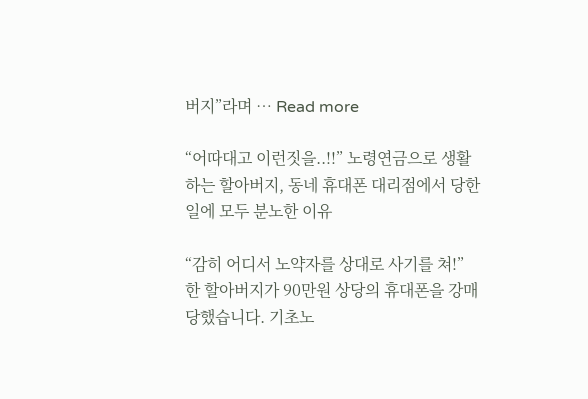버지”라며 … Read more

“어따대고 이런짓을..!!” 노령연금으로 생활하는 할아버지, 동네 휴대폰 대리점에서 당한일에 모두 분노한 이유

“감히 어디서 노약자를 상대로 사기를 쳐!” 한 할아버지가 90만원 상당의 휴대폰을 강매당했습니다. 기초노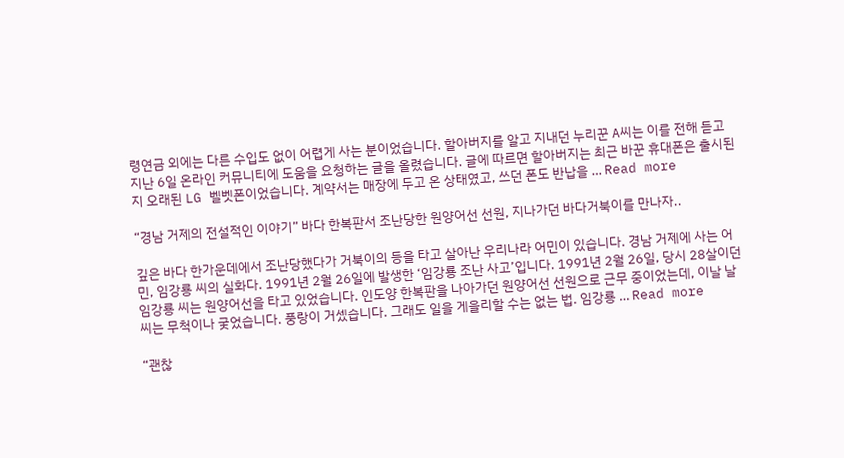령연금 외에는 다른 수입도 없이 어렵게 사는 분이었습니다. 할아버지를 알고 지내던 누리꾼 A씨는 이를 전해 듣고 지난 6일 온라인 커뮤니티에 도움을 요청하는 글을 올렸습니다. 글에 따르면 할아버지는 최근 바꾼 휴대폰은 출시된 지 오래된 LG 벨벳폰이었습니다. 계약서는 매장에 두고 온 상태였고, 쓰던 폰도 반납을 … Read more

“경남 거제의 전설적인 이야기” 바다 한복판서 조난당한 원양어선 선원, 지나가던 바다거북이를 만나자..

깊은 바다 한가운데에서 조난당했다가 거북이의 등을 타고 살아난 우리나라 어민이 있습니다. 경남 거제에 사는 어민, 임강룡 씨의 실화다. 1991년 2월 26일에 발생한 ‘임강룡 조난 사고’입니다. 1991년 2월 26일, 당시 28살이던 임강룡 씨는 원양어선을 타고 있었습니다. 인도양 한복판을 나아가던 원양어선 선원으로 근무 중이었는데, 이날 날씨는 무척이나 궂었습니다. 풍랑이 거셌습니다. 그래도 일을 게을리할 수는 없는 법. 임강룡 … Read more

“괜찮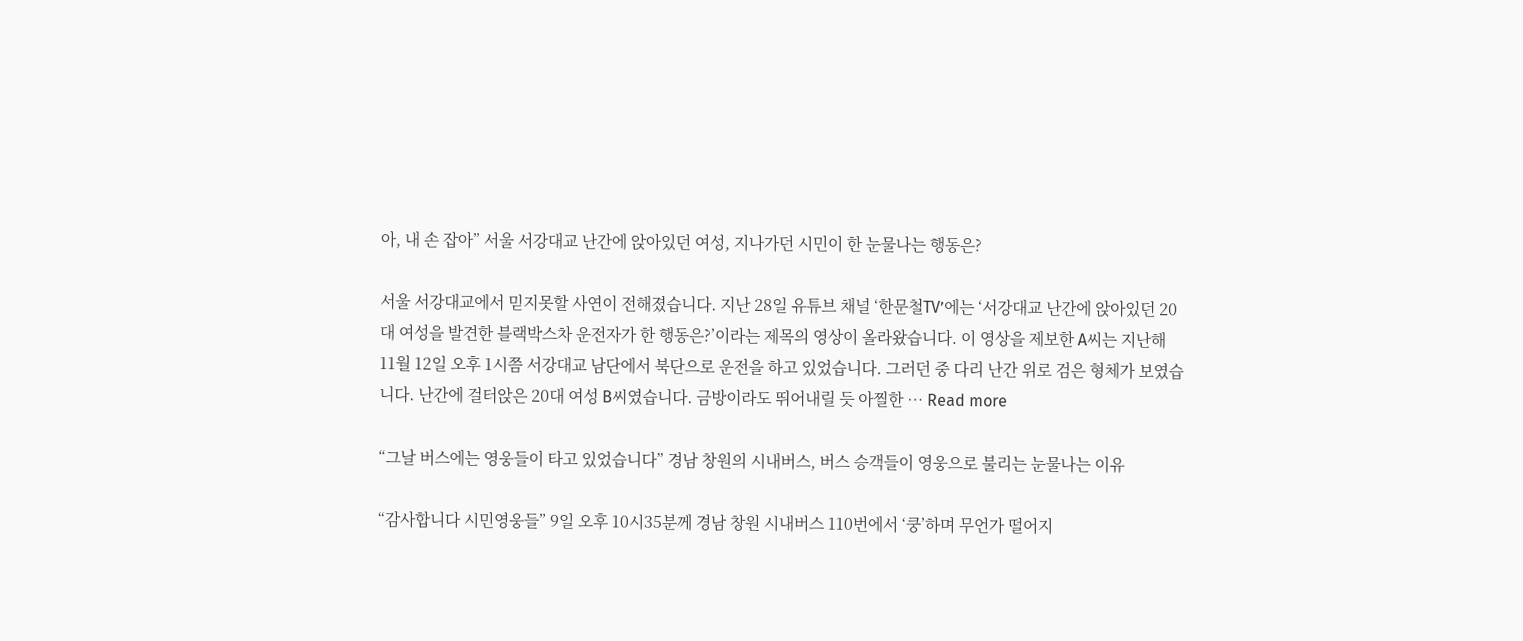아, 내 손 잡아” 서울 서강대교 난간에 앉아있던 여성, 지나가던 시민이 한 눈물나는 행동은?

서울 서강대교에서 믿지못할 사연이 전해졌습니다. 지난 28일 유튜브 채널 ‘한문철TV’에는 ‘서강대교 난간에 앉아있던 20대 여성을 발견한 블랙박스차 운전자가 한 행동은?’이라는 제목의 영상이 올라왔습니다. 이 영상을 제보한 A씨는 지난해 11월 12일 오후 1시쯤 서강대교 남단에서 북단으로 운전을 하고 있었습니다. 그러던 중 다리 난간 위로 검은 형체가 보였습니다. 난간에 걸터앉은 20대 여성 B씨였습니다. 금방이라도 뛰어내릴 듯 아찔한 … Read more

“그날 버스에는 영웅들이 타고 있었습니다” 경남 창원의 시내버스, 버스 승객들이 영웅으로 불리는 눈물나는 이유

“감사합니다 시민영웅들” 9일 오후 10시35분께 경남 창원 시내버스 110번에서 ‘쿵’하며 무언가 떨어지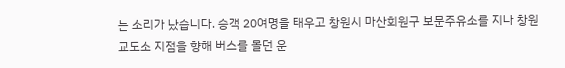는 소리가 났습니다. 승객 20여명을 태우고 창원시 마산회원구 보문주유소를 지나 창원 교도소 지점을 향해 버스를 몰던 운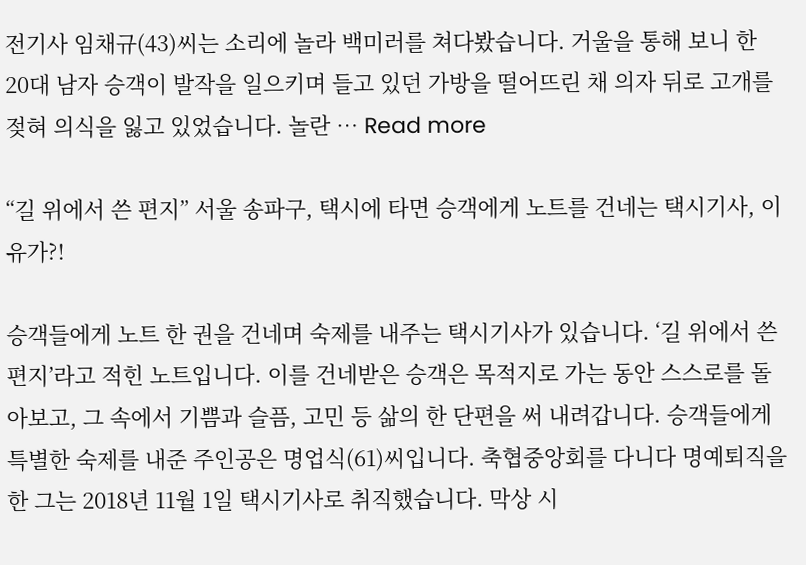전기사 임채규(43)씨는 소리에 놀라 백미러를 쳐다봤습니다. 거울을 통해 보니 한 20대 남자 승객이 발작을 일으키며 들고 있던 가방을 떨어뜨린 채 의자 뒤로 고개를 젖혀 의식을 잃고 있었습니다. 놀란 … Read more

“길 위에서 쓴 편지” 서울 송파구, 택시에 타면 승객에게 노트를 건네는 택시기사, 이유가?!

승객들에게 노트 한 권을 건네며 숙제를 내주는 택시기사가 있습니다. ‘길 위에서 쓴 편지’라고 적힌 노트입니다. 이를 건네받은 승객은 목적지로 가는 동안 스스로를 돌아보고, 그 속에서 기쁨과 슬픔, 고민 등 삶의 한 단편을 써 내려갑니다. 승객들에게 특별한 숙제를 내준 주인공은 명업식(61)씨입니다. 축협중앙회를 다니다 명예퇴직을 한 그는 2018년 11월 1일 택시기사로 취직했습니다. 막상 시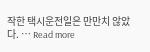작한 택시운전일은 만만치 않았다. … Read more